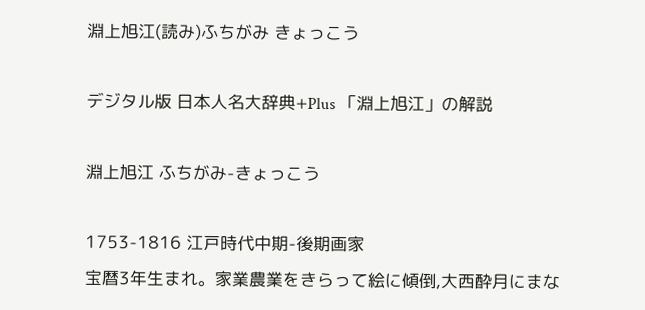淵上旭江(読み)ふちがみ きょっこう

デジタル版 日本人名大辞典+Plus 「淵上旭江」の解説

淵上旭江 ふちがみ-きょっこう

1753-1816 江戸時代中期-後期画家
宝暦3年生まれ。家業農業をきらって絵に傾倒,大西酔月にまな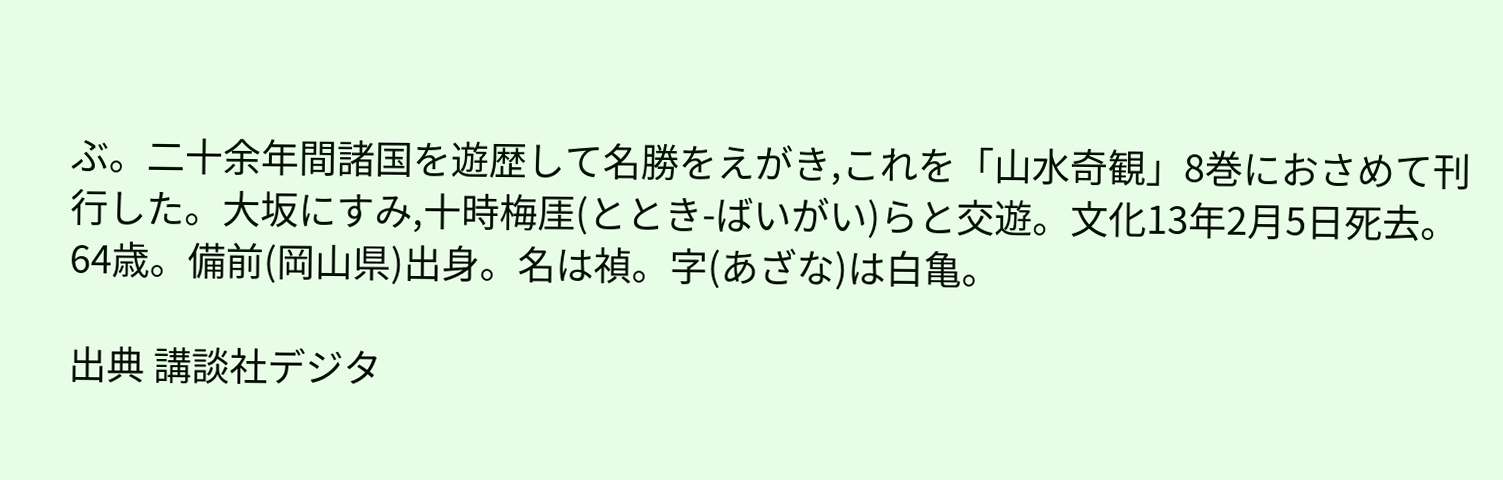ぶ。二十余年間諸国を遊歴して名勝をえがき,これを「山水奇観」8巻におさめて刊行した。大坂にすみ,十時梅厓(ととき-ばいがい)らと交遊。文化13年2月5日死去。64歳。備前(岡山県)出身。名は禎。字(あざな)は白亀。

出典 講談社デジタ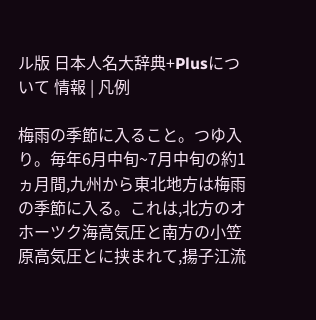ル版 日本人名大辞典+Plusについて 情報 | 凡例

梅雨の季節に入ること。つゆ入り。毎年6月中旬~7月中旬の約1ヵ月間,九州から東北地方は梅雨の季節に入る。これは,北方のオホーツク海高気圧と南方の小笠原高気圧とに挟まれて,揚子江流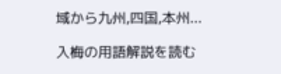域から九州,四国,本州...

入梅の用語解説を読む